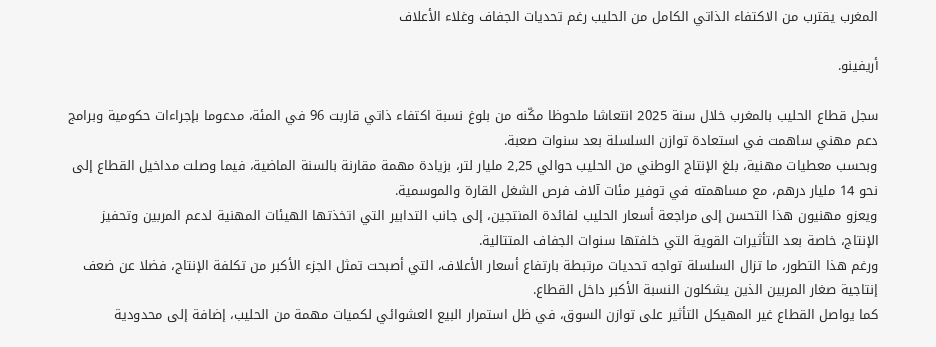المغرب يقترب من الاكتفاء الذاتي الكامل من الحليب رغم تحديات الجفاف وغلاء الأعلاف

أريفينو.

سجل قطاع الحليب بالمغرب خلال سنة 2025 انتعاشا ملحوظا مكّنه من بلوغ نسبة اكتفاء ذاتي قاربت 96 في المئة، مدعوما بإجراءات حكومية وبرامج دعم مهني ساهمت في استعادة توازن السلسلة بعد سنوات صعبة.
وبحسب معطيات مهنية، بلغ الإنتاج الوطني من الحليب حوالي 2,25 مليار لتر، بزيادة مهمة مقارنة بالسنة الماضية، فيما وصلت مداخيل القطاع إلى نحو 14 مليار درهم، مع مساهمته في توفير مئات آلاف فرص الشغل القارة والموسمية.
ويعزو مهنيون هذا التحسن إلى مراجعة أسعار الحليب لفائدة المنتجين، إلى جانب التدابير التي اتخذتها الهيئات المهنية لدعم المربين وتحفيز الإنتاج، خاصة بعد التأثيرات القوية التي خلفتها سنوات الجفاف المتتالية.
ورغم هذا التطور، ما تزال السلسلة تواجه تحديات مرتبطة بارتفاع أسعار الأعلاف، التي أصبحت تمثل الجزء الأكبر من تكلفة الإنتاج، فضلا عن ضعف إنتاجية صغار المربين الذين يشكلون النسبة الأكبر داخل القطاع.
كما يواصل القطاع غير المهيكل التأثير على توازن السوق، في ظل استمرار البيع العشوائي لكميات مهمة من الحليب، إضافة إلى محدودية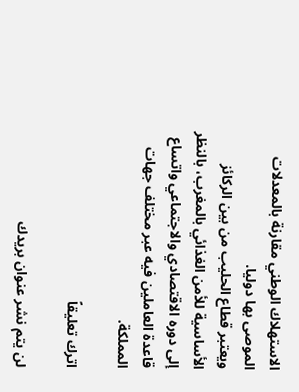الاستهلاك الوطني مقارنة بالمعدلات الموصى بها دوليا.
ويعتبر قطاع الحليب من بين الركائز الأساسية للأمن الغذائي بالمغرب، بالنظر إلى دوره الاقتصادي والاجتماعي واتساع قاعدة العاملين فيه عبر مختلف جهات المملكة.

اترك تعليقاً

لن يتم نشر عنوان بريدك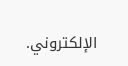الإلكتروني.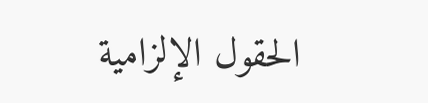الحقول الإلزامية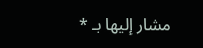مشار إليها بـ *